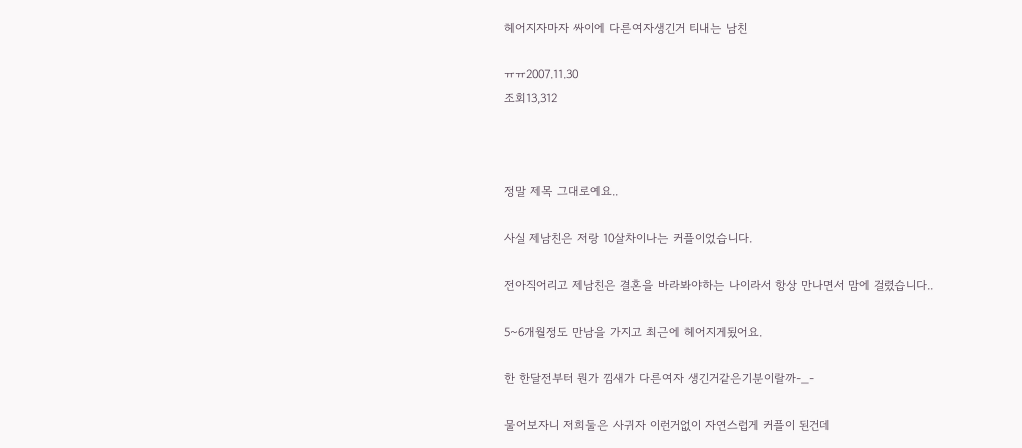헤어지자마자 싸이에 다른여자생긴거 티내는 남친

ㅠㅠ2007.11.30
조회13,312



정말 제목 그대로예요..

사실 제남친은 저랑 10살차이나는 커플이었습니다.

전아직어리고 제남친은 결혼을 바라봐야하는 나이라서 항상 만나면서 맘에 걸렸습니다..

5~6개월정도 만남을 가지고 최근에 헤어지게됬어요.

한 한달전부터 뭔가 낌새가 다른여자 생긴거같은기분이랄까-_-

물어보자니 저희둘은 사귀자 이런거없이 자연스럽게 커플이 된건데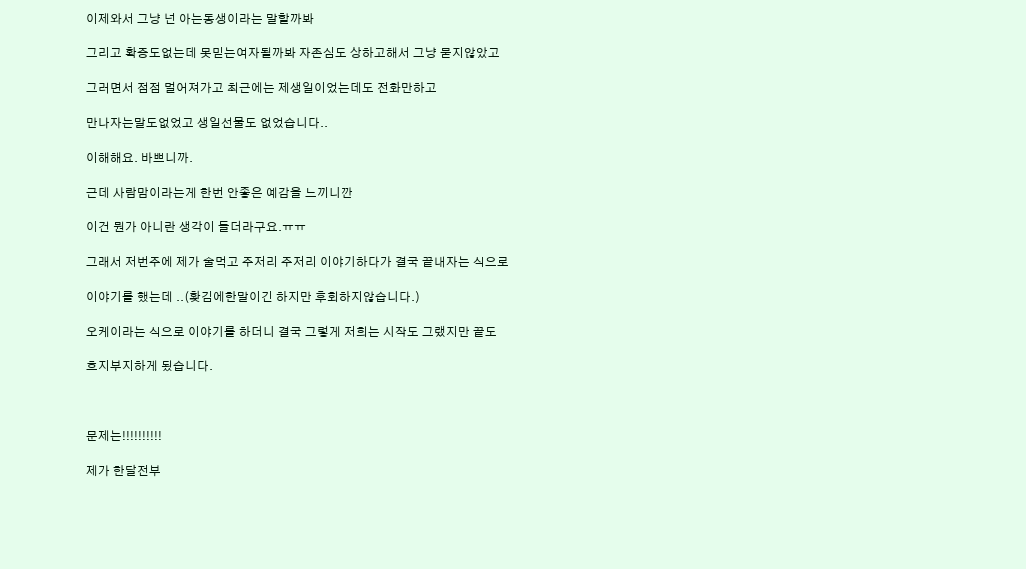이제와서 그냥 넌 아는동생이라는 말할까봐

그리고 확증도없는데 못믿는여자될까봐 자존심도 상하고해서 그냥 묻지않았고

그러면서 점점 멀어져가고 최근에는 제생일이었는데도 전화만하고

만나자는말도없었고 생일선물도 없었습니다..

이해해요. 바쁘니까.

근데 사람맘이라는게 한번 안좋은 예감을 느끼니깐

이건 뭔가 아니란 생각이 들더라구요.ㅠㅠ

그래서 저번주에 제가 술먹고 주저리 주저리 이야기하다가 결국 끝내자는 식으로

이야기를 했는데 ..(홧김에한말이긴 하지만 후회하지않습니다.)

오케이라는 식으로 이야기를 하더니 결국 그렇게 저희는 시작도 그랬지만 끝도

흐지부지하게 됬습니다.



문제는!!!!!!!!!!

제가 한달전부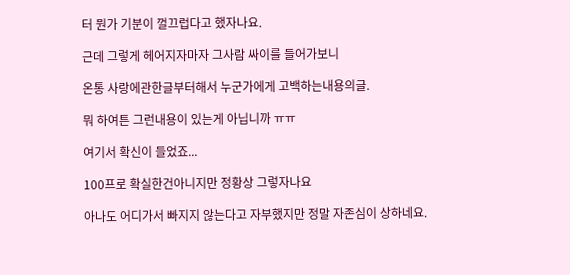터 뭔가 기분이 껄끄럽다고 했자나요.

근데 그렇게 헤어지자마자 그사람 싸이를 들어가보니

온통 사랑에관한글부터해서 누군가에게 고백하는내용의글.

뭐 하여튼 그런내용이 있는게 아닙니까 ㅠㅠ

여기서 확신이 들었죠...

100프로 확실한건아니지만 정황상 그렇자나요

아나도 어디가서 빠지지 않는다고 자부했지만 정말 자존심이 상하네요.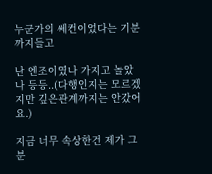누군가의 쎄컨이었다는 기분까지들고

난 엔조이였나 가지고 놀았나 등등..(다행인지는 모르겠지만 깊은관계까지는 안갔어요.)

지금 너무 속상한건 제가 그분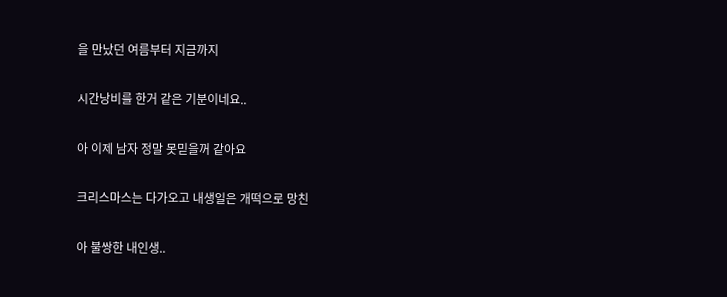을 만났던 여름부터 지금까지

시간낭비를 한거 같은 기분이네요..

아 이제 남자 정말 못믿을꺼 같아요

크리스마스는 다가오고 내생일은 개떡으로 망친

아 불쌍한 내인생..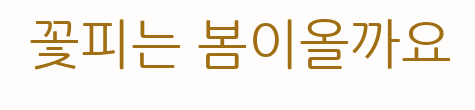꽃피는 봄이올까요